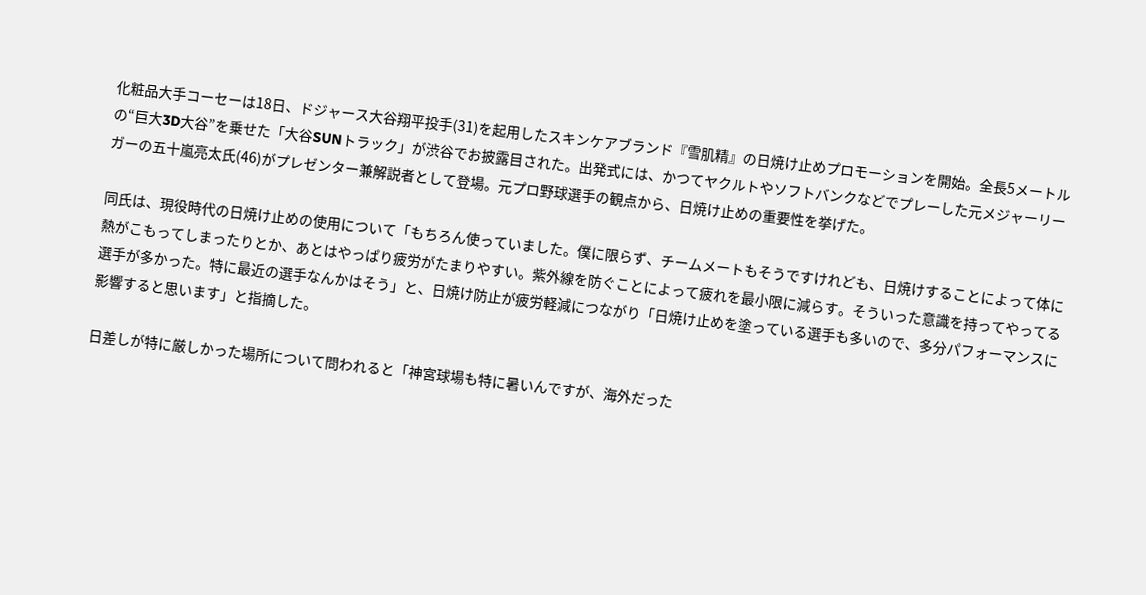化粧品大手コーセーは18日、ドジャース大谷翔平投手(31)を起用したスキンケアブランド『雪肌精』の日焼け止めプロモーションを開始。全長5メートルの“巨大3D大谷”を乗せた「大谷SUNトラック」が渋谷でお披露目された。出発式には、かつてヤクルトやソフトバンクなどでプレーした元メジャーリーガーの五十嵐亮太氏(46)がプレゼンター兼解説者として登場。元プロ野球選手の観点から、日焼け止めの重要性を挙げた。

同氏は、現役時代の日焼け止めの使用について「もちろん使っていました。僕に限らず、チームメートもそうですけれども、日焼けすることによって体に熱がこもってしまったりとか、あとはやっぱり疲労がたまりやすい。紫外線を防ぐことによって疲れを最小限に減らす。そういった意識を持ってやってる選手が多かった。特に最近の選手なんかはそう」と、日焼け防止が疲労軽減につながり「日焼け止めを塗っている選手も多いので、多分パフォーマンスに影響すると思います」と指摘した。

日差しが特に厳しかった場所について問われると「神宮球場も特に暑いんですが、海外だった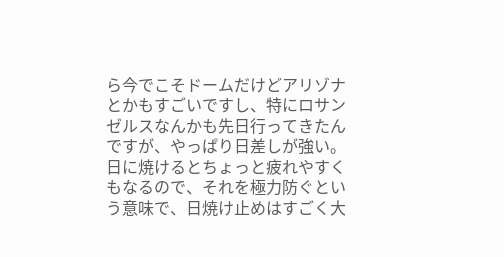ら今でこそドームだけどアリゾナとかもすごいですし、特にロサンゼルスなんかも先日行ってきたんですが、やっぱり日差しが強い。日に焼けるとちょっと疲れやすくもなるので、それを極力防ぐという意味で、日焼け止めはすごく大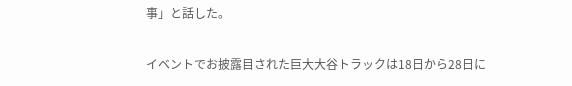事」と話した。

イベントでお披露目された巨大大谷トラックは18日から28日に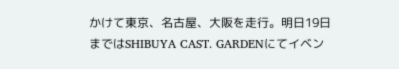かけて東京、名古屋、大阪を走行。明日19日まではSHIBUYA CAST. GARDENにてイベン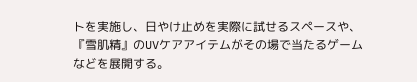トを実施し、日やけ止めを実際に試せるスペースや、『雪肌精』のUVケアアイテムがその場で当たるゲームなどを展開する。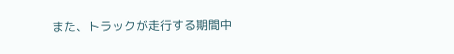また、トラックが走行する期間中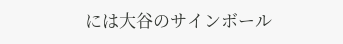には大谷のサインボール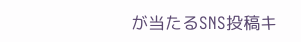が当たるSNS投稿キ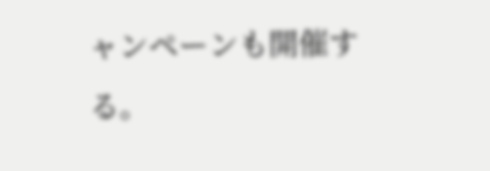ャンペーンも開催する。